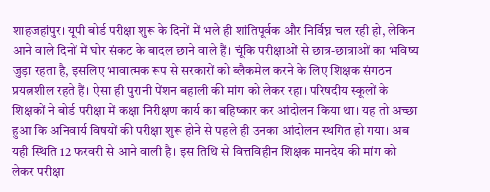शाहजहांपुर। यूपी बोर्ड परीक्षा शुरू के दिनों में भले ही शांतिपूर्वक और निर्विघ्न चल रही हो, लेकिन आने वाले दिनों में घोर संकट के बादल छाने वाले हैं। चूंकि परीक्षाओं से छात्र-छात्राओं का भविष्य जुड़ा रहता है, इसलिए भावात्मक रूप से सरकारों को ब्लैकमेल करने के लिए शिक्षक संगठन प्रयत्नशील रहते हैं। ऐसा ही पुरानी पेंशन बहाली की मांग को लेकर रहा। परिषदीय स्कूलों के शिक्षकों ने बोर्ड परीक्षा में कक्षा निरीक्षण कार्य का बहिष्कार कर आंदोलन किया था। यह तो अच्छा हुआ कि अनिवार्य विषयों की परीक्षा शुरू होने से पहले ही उनका आंदोलन स्थगित हो गया। अब यही स्थिति 12 फरवरी से आने वाली है। इस तिथि से वित्तविहीन शिक्षक मानदेय की मांग को लेकर परीक्षा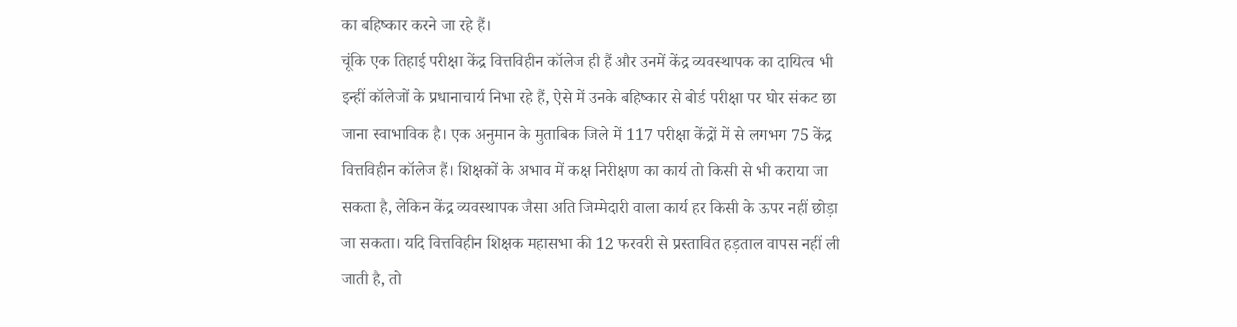का बहिष्कार करने जा रहे हैं।
चूंकि एक तिहाई परीक्षा केंद्र वित्तविहीन कॉलेज ही हैं और उनमें केंद्र व्यवस्थापक का दायित्व भी इन्हीं कॉलेजों के प्रधानाचार्य निभा रहे हैं, ऐसे में उनके बहिष्कार से बोर्ड परीक्षा पर घोर संकट छा जाना स्वाभाविक है। एक अनुमान के मुताबिक जिले में 117 परीक्षा केंद्रों में से लगभग 75 केंद्र वित्तविहीन कॉलेज हैं। शिक्षकों के अभाव में कक्ष निरीक्षण का कार्य तो किसी से भी कराया जा सकता है, लेकिन केंद्र व्यवस्थापक जैसा अति जिम्मेदारी वाला कार्य हर किसी के ऊपर नहीं छोड़ा जा सकता। यदि वित्तविहीन शिक्षक महासभा की 12 फरवरी से प्रस्तावित हड़ताल वापस नहीं ली जाती है, तो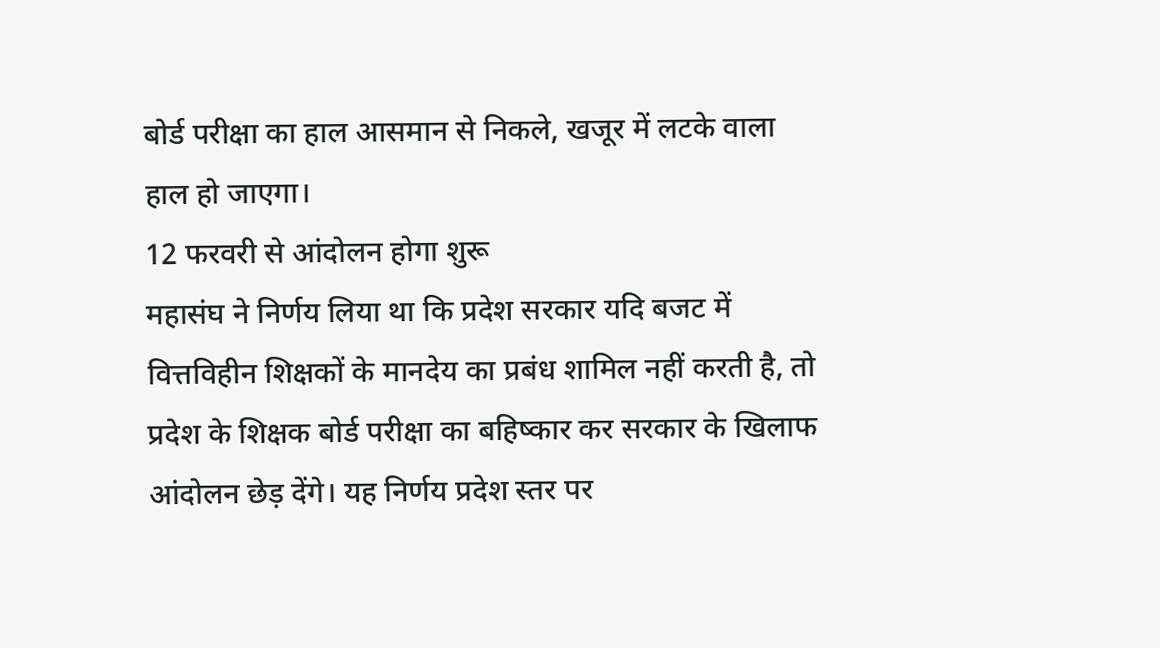बोर्ड परीक्षा का हाल आसमान से निकले, खजूर में लटके वाला हाल हो जाएगा।
12 फरवरी से आंदोलन होगा शुरू
महासंघ ने निर्णय लिया था कि प्रदेश सरकार यदि बजट में वित्तविहीन शिक्षकों के मानदेय का प्रबंध शामिल नहीं करती है, तो प्रदेश के शिक्षक बोर्ड परीक्षा का बहिष्कार कर सरकार के खिलाफ आंदोलन छेड़ देंगे। यह निर्णय प्रदेश स्तर पर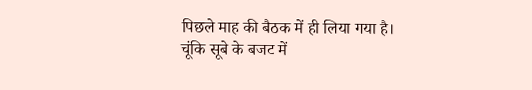पिछले माह की बैठक में ही लिया गया है। चूंकि सूबे के बजट में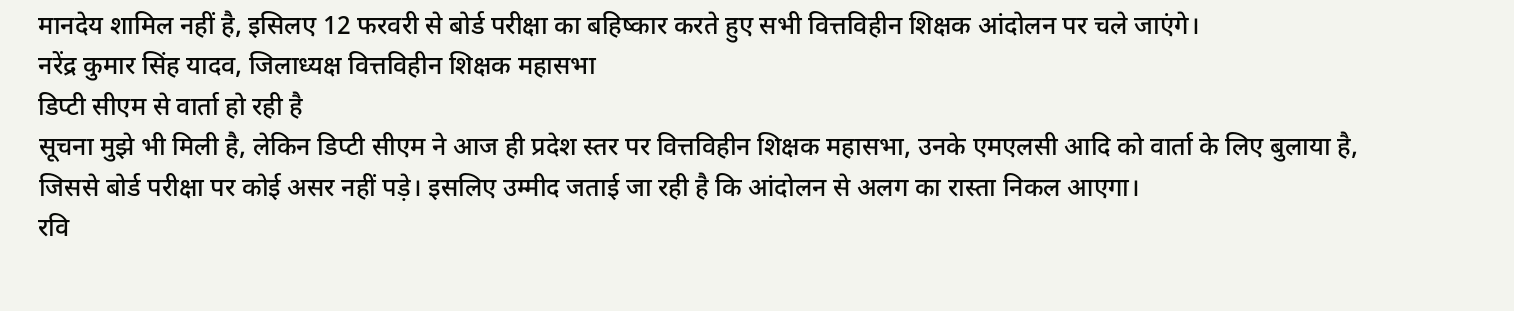मानदेय शामिल नहीं है, इसिलए 12 फरवरी से बोर्ड परीक्षा का बहिष्कार करते हुए सभी वित्तविहीन शिक्षक आंदोलन पर चले जाएंगे।
नरेंद्र कुमार सिंह यादव, जिलाध्यक्ष वित्तविहीन शिक्षक महासभा
डिप्टी सीएम से वार्ता हो रही है
सूचना मुझे भी मिली है, लेकिन डिप्टी सीएम ने आज ही प्रदेश स्तर पर वित्तविहीन शिक्षक महासभा, उनके एमएलसी आदि को वार्ता के लिए बुलाया है, जिससे बोर्ड परीक्षा पर कोई असर नहीं पड़े। इसलिए उम्मीद जताई जा रही है कि आंदोलन से अलग का रास्ता निकल आएगा।
रवि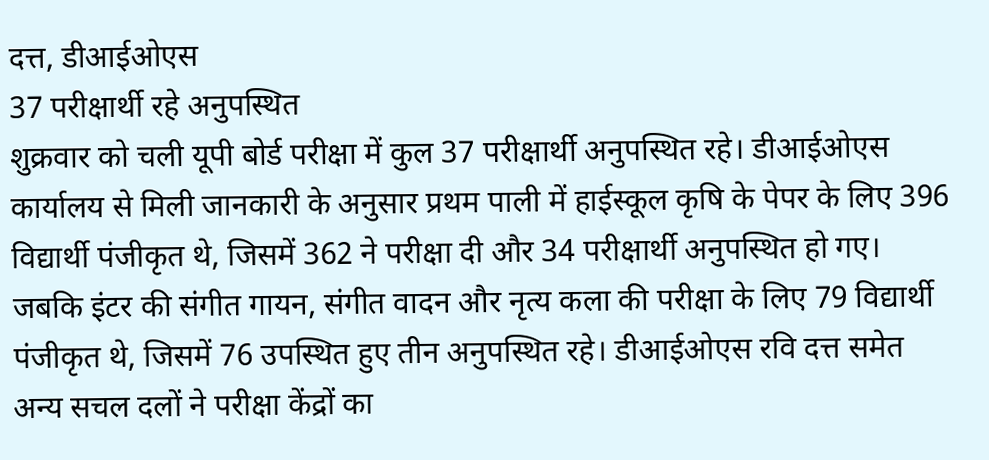दत्त, डीआईओएस
37 परीक्षार्थी रहे अनुपस्थित
शुक्रवार को चली यूपी बोर्ड परीक्षा में कुल 37 परीक्षार्थी अनुपस्थित रहे। डीआईओएस कार्यालय से मिली जानकारी के अनुसार प्रथम पाली में हाईस्कूल कृषि के पेपर के लिए 396 विद्यार्थी पंजीकृत थे, जिसमें 362 ने परीक्षा दी और 34 परीक्षार्थी अनुपस्थित हो गए। जबकि इंटर की संगीत गायन, संगीत वादन और नृत्य कला की परीक्षा के लिए 79 विद्यार्थी पंजीकृत थे, जिसमें 76 उपस्थित हुए तीन अनुपस्थित रहे। डीआईओएस रवि दत्त समेत अन्य सचल दलों ने परीक्षा केंद्रों का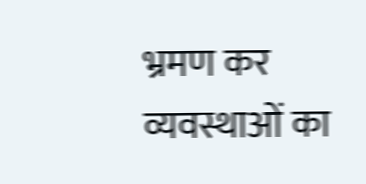भ्रमण कर व्यवस्थाओं का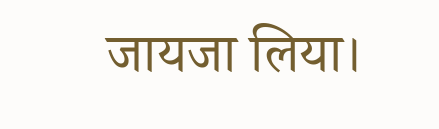जायजा लिया।